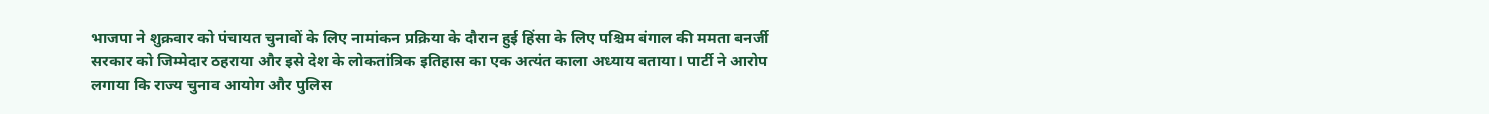भाजपा ने शुक्रवार को पंचायत चुनावों के लिए नामांकन प्रक्रिया के दौरान हुई हिंसा के लिए पश्चिम बंगाल की ममता बनर्जी सरकार को जिम्मेदार ठहराया और इसे देश के लोकतांत्रिक इतिहास का एक अत्यंत काला अध्याय बताया। पार्टी ने आरोप लगाया कि राज्य चुनाव आयोग और पुलिस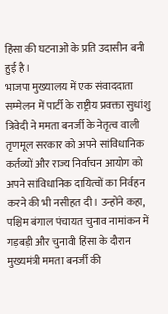हिंसा की घटनाओं के प्रति उदासीन बनी हुई है।
भाजपा मुख्यालय में एक संवाददाता सम्मेलन में पार्टी के राष्ट्रीय प्रवक्ता सुधांशु त्रिवेदी ने ममता बनर्जी के नेतृत्व वाली तृणमूल सरकार को अपने सांविधानिक कर्तव्यों और राज्य निर्वाचन आयोग को अपने सांविधानिक दायित्वों का निर्वहन करने की भी नसीहत दी। उन्होंने कहा, पश्चिम बंगाल पंचायत चुनाव नामांकन में गड़बड़ी और चुनावी हिंसा के दौरान मुख्यमंत्री ममता बनर्जी की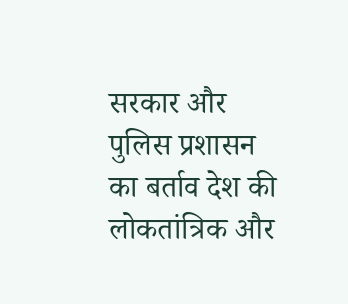सरकार और पुलिस प्रशासन का बर्ताव देश की लोकतांत्रिक और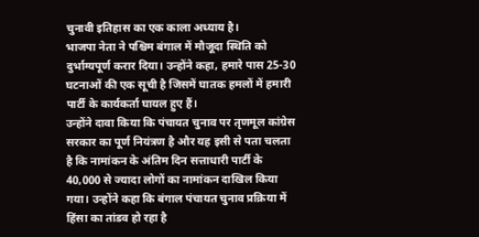चुनावी इतिहास का एक काला अध्याय है।
भाजपा नेता ने पश्चिम बंगाल में मौजूदा स्थिति को दुर्भाग्यपूर्ण करार दिया। उन्होंने कहा, हमारे पास 25-30 घटनाओं की एक सूची है जिसमें घातक हमलों में हमारी पार्टी के कार्यकर्ता घायल हुए हैं।
उन्होंने दावा किया कि पंचायत चुनाव पर तृणमूल कांग्रेस सरकार का पूर्ण नियंत्रण है और यह इसी से पता चलता है कि नामांकन के अंतिम दिन सत्ताधारी पार्टी के 40,000 से ज्यादा लोगों का नामांकन दाखिल किया गया। उन्होंने कहा कि बंगाल पंचायत चुनाव प्रक्रिया में हिंसा का तांडव हो रहा है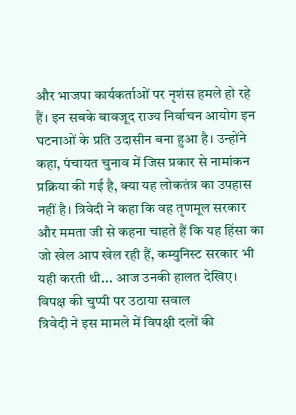और भाजपा कार्यकर्ताओं पर नृशंस हमले हो रहे हैं। इन सबके बावजूद राज्य निर्वाचन आयोग इन घटनाओं के प्रति उदासीन बना हुआ है। उन्होंने कहा, पंचायत चुनाव में जिस प्रकार से नामांकन प्रक्रिया की गई है, क्या यह लोकतंत्र का उपहास नहीं है। त्रिवेदी ने कहा कि वह तृणमूल सरकार और ममता जी से कहना चाहते हैं कि यह हिंसा का जो खेल आप खेल रही हैं, कम्युनिस्ट सरकार भी यही करती थी... आज उनकी हालत देखिए।
विपक्ष की चुप्पी पर उठाया सवाल
त्रिवेदी ने इस मामले में विपक्षी दलों की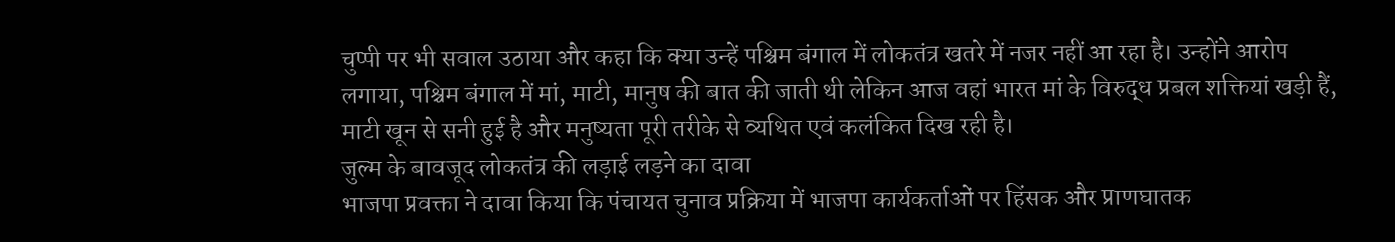चुप्पी पर भी सवाल उठाया और कहा कि क्या उन्हें पश्चिम बंगाल में लोकतंत्र खतरे में नजर नहीं आ रहा है। उन्होंने आरोप लगाया, पश्चिम बंगाल में मां, माटी, मानुष की बात की जाती थी लेकिन आज वहां भारत मां के विरुद्ध प्रबल शक्तियां खड़ी हैं, माटी खून से सनी हुई है और मनुष्यता पूरी तरीके से व्यथित एवं कलंकित दिख रही है।
जुल्म के बावजूद लोकतंत्र की लड़ाई लड़ने का दावा
भाजपा प्रवक्ता ने दावा किया कि पंचायत चुनाव प्रक्रिया में भाजपा कार्यकर्ताओं पर हिंसक और प्राणघातक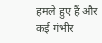हमले हुए हैं और कई गंभीर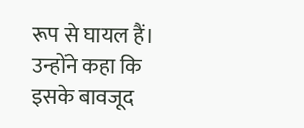रूप से घायल हैं। उन्होंने कहा कि इसके बावजूद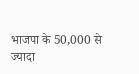भाजपा के 50,000 से ज्यादा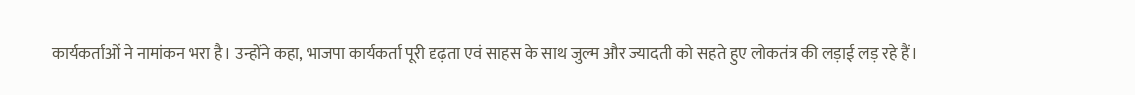कार्यकर्ताओं ने नामांकन भरा है। उन्होंने कहा, भाजपा कार्यकर्ता पूरी दृढ़ता एवं साहस के साथ जुल्म और ज्यादती को सहते हुए लोकतंत्र की लड़ाई लड़ रहे हैं।